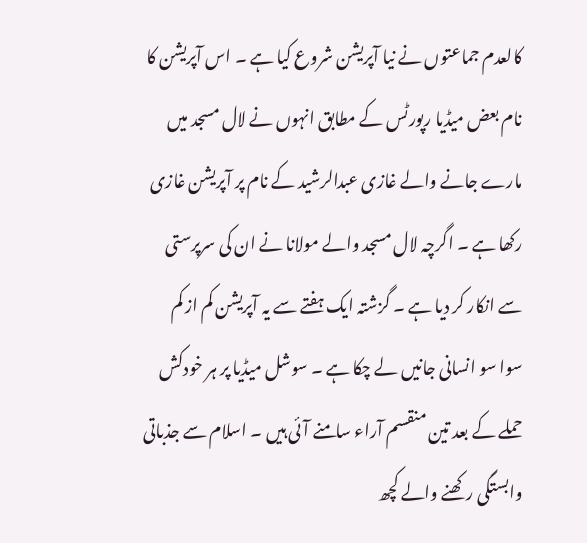کالعدم جماعتوں نے نیا آپریشن شروع کیا ہے ۔ اس آپریشن کا نام بعض میڈیا رپورٹس کے مطابق انہوں نے لال مسجد میں مارے جانے والے غازی عبدالرشید کے نام پر آپریشن غازی رکھا ہے ۔ اگرچہ لال مسجد والے مولانا نے ان کی سرپرستی سے انکار کر دیا ہے ۔ گزشتہ ایک ہفتے سے یہ آپریشن کم از کم سوا سو انسانی جانیں لے چکا ہے ۔ سوشل میڈیا پر ہر خودکش حملے کے بعد تین منقسم آراء سامنے آئی ہیں ۔ اسلام سے جذباتی وابستگی رکھنے والے کچھ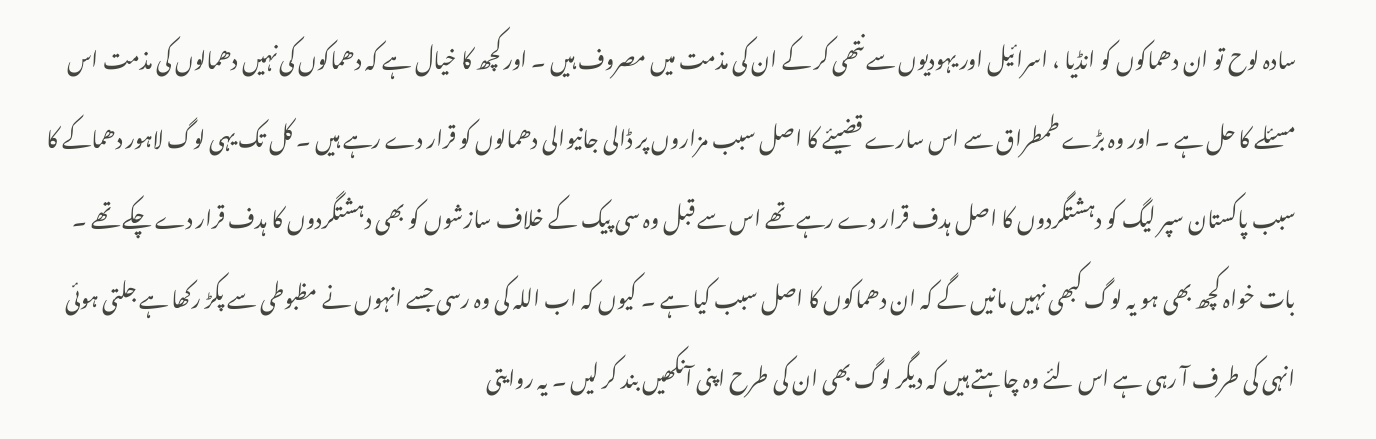سادہ لوح تو ان دھماکوں کو انڈیا ، اسرائیل اور یہودیوں سے نتھی کر کے ان کی مذمت میں مصروف ہیں ۔ اور کچھ کا خیال ہے کہ دھماکوں کی نہیں دھمالوں کی مذمت اس مسئلے کا حل ہے ۔ اور وہ بڑے طمطراق سے اس سارے قضیئے کا اصل سبب مزاروں پر ڈالی جانیوالی دھمالوں کو قرار دے رہے ہیں ۔ کل تک یہی لوگ لاہور دھماکے کا سبب پاکستان سپر لیگ کو دہشتگردوں کا اصل ہدف قرار دے رہے تھے اس سے قبل وہ سی پیک کے خلاف سازشوں کو بھی دہشتگردوں کا ہدف قرار دے چکے تھے ۔ بات خواہ کچھ بھی ہو یہ لوگ کبھی نہیں مانیں گے کہ ان دھماکوں کا اصل سبب کیا ہے ۔ کیوں کہ اب اللہ کی وہ رسی جسے انہوں نے مظبوطی سے پکڑ رکھا ہے جلتی ہوئی انہی کی طرف آ رہی ہے اس لئے وہ چاہتے ہیں کہ دیگر لوگ بھی ان کی طرح اپنی آنکھیں بند کر لیں ۔ یہ روایتی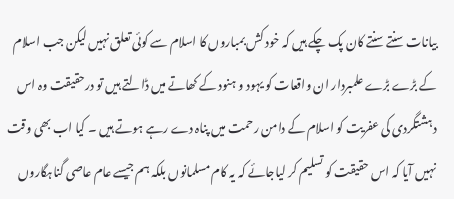بیانات سنتے سنتے کان پک چکے ہیں کہ خود کش بمباروں کا اسلام سے کوئی تعلق نہیں لیکن جب اسلام کے بڑے بڑے علمبردار ان واقعات کو یہود و ہنود کے کھاتے میں ڈالتے ہیں تو درحقیقت وہ اس دہشتگردی کی عفریت کو اسلام کے دامن رحمت میں پناہ دے رہے ہوتے ہیں ۔ کیا اب بھی وقت نہیں آیا کہ اس حقیقت کو تسلیم کر لیاجائے کہ یہ کام مسلمانوں بلکہ ہم جیسے عام عاصی گناہگاروں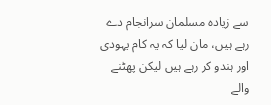سے زیادہ مسلمان سرانجام دے رہے ہیں، مان لیا کہ یہ کام یہودی اور ہندو کر رہے ہیں لیکن پھٹنے والے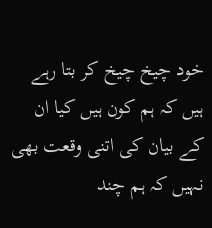خود چیخ چیخ کر بتا رہے ہیں کہ ہم کون ہیں کیا ان کے بیان کی اتنی وقعت بھی نہیں کہ ہم چند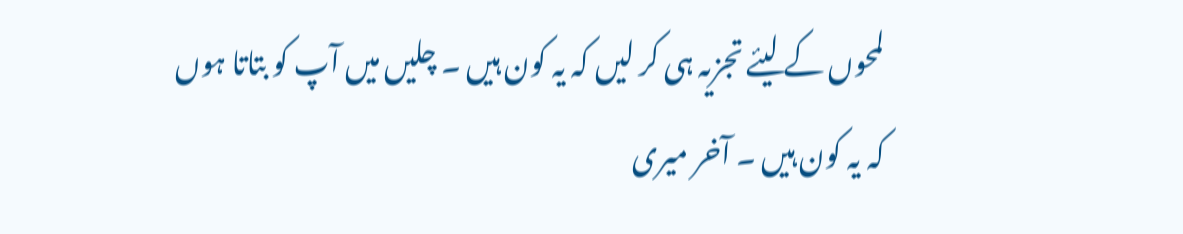لمحوں کے لیئے تجزیہ ہی کر لیں کہ یہ کون ہیں ۔ چلیں میں آپ کو بتاتا ہوں کہ یہ کون ہیں ۔ آخر میری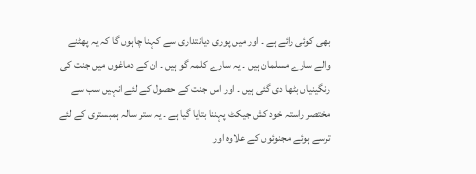بھی کوئی رائے ہے ۔ اور میں پوری دیانتداری سے کہنا چاہوں گا کہ یہ پھٹنے والے سارے مسلمان ہیں ۔ یہ سارے کلمہ گو ہیں ۔ ان کے دماغوں میں جنت کی رنگینیاں بٹھا دی گئی ہیں ۔ اور اس جنت کے حصول کے لئے انہیں سب سے مختصر راستہ خود کش جیکٹ پہننا بتایا گیا ہے ۔ یہ ستر سالہ ہمبستری کے لئے ترسے ہوئے مجنوئوں کے علاوہ اور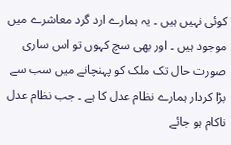کوئی نہیں ہیں ۔ یہ ہمارے ارد گرد معاشرے میں موجود ہیں ۔ اور بھی سچ کہوں تو اس ساری صورت حال تک ملک کو پہنچانے میں سب سے بڑا کردار ہمارے نظام عدل کا ہے ۔ جب نظام عدل ناکام ہو جائے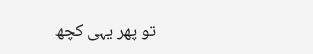تو پھر یہی کچھ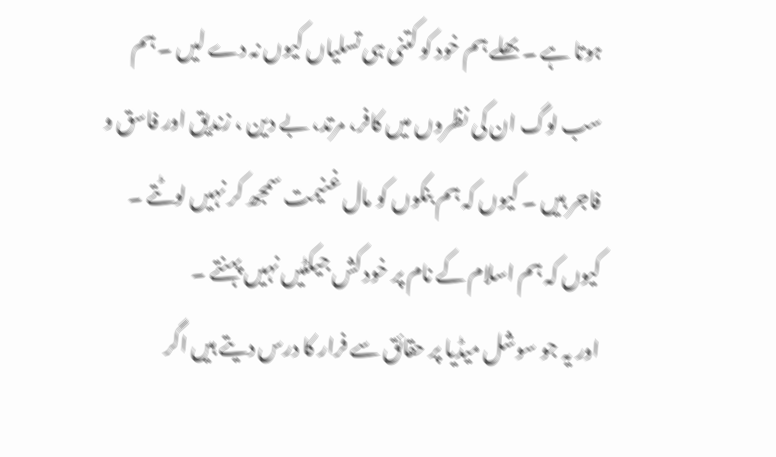ہوتا ہے ۔ بھلے ہم خود کو کتنی ہی تسلیاں کیوں نہ دے لیں ۔ ہم سب لوگ ان کی نظروں میں کافر، مرتد، بے دین ، زندیق اور فاسق و فاجر ہیں ۔ کیوں کہ ہم بنکوں کو مال غنیمت سمجھ کر نہیں لوٹتے ۔ کیوں کہ ہم اسلام کے نام پر خود کش جیکٹیں نہیں پہنتے ۔
اور یہ جو سوشل میڈیا پر حقائق سے فرار کا درس دیتے ہیں اگر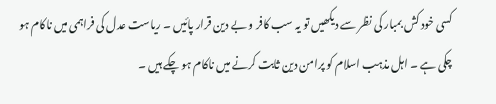کسی خود کش بمبار کی نظر سے دیکھیں تو یہ سب کافر و بے دین قرار پائیں ۔ ریاست عدل کی فراہمی میں ناکام ہو چکی ہے ۔ اہل مذہب اسلام کو پرامن دین ثابت کرنے میں ناکام ہو چکے ہیں ۔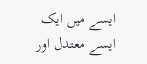ایسے میں ایک ایسے معتدل اور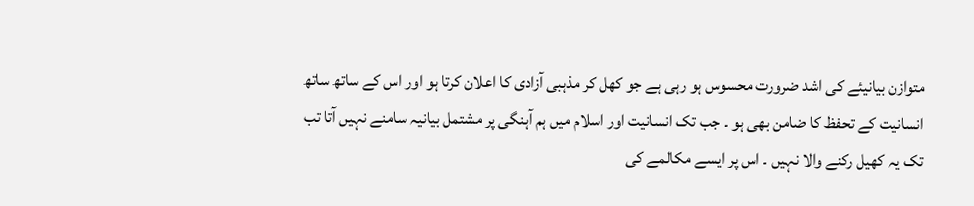متوازن بیانیئے کی اشد ضرورت محسوس ہو رہی ہے جو کھل کر مذہبی آزادی کا اعلان کرتا ہو اور اس کے ساتھ ساتھ انسانیت کے تحفظ کا ضامن بھی ہو ۔ جب تک انسانیت اور اسلام میں ہم آہنگی پر مشتمل بیانیہ سامنے نہیں آتا تب تک یہ کھیل رکنے والا نہیں ۔ اس پر ایسے مکالمے کی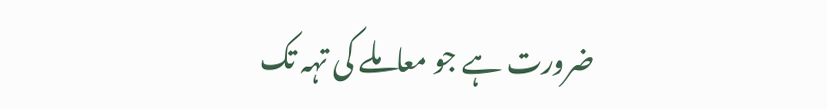ضرورت ہے جو معاملے کی تہہ تک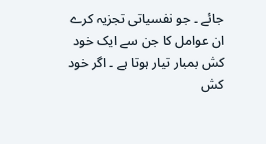جائے ۔ جو نفسیاتی تجزیہ کرے ان عوامل کا جن سے ایک خود کش بمبار تیار ہوتا ہے ۔ اگر خود کش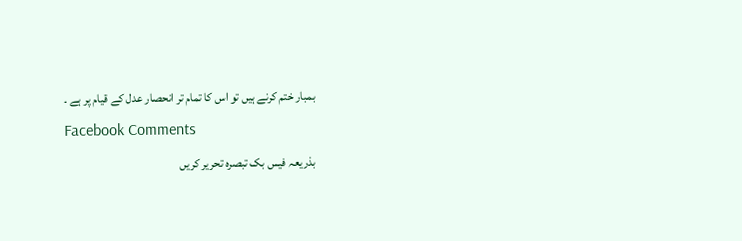بمبار ختم کرنے ہیں تو اس کا تمام تر انحصار عدل کے قیام پر ہے ۔
Facebook Comments
بذریعہ فیس بک تبصرہ تحریر کریں